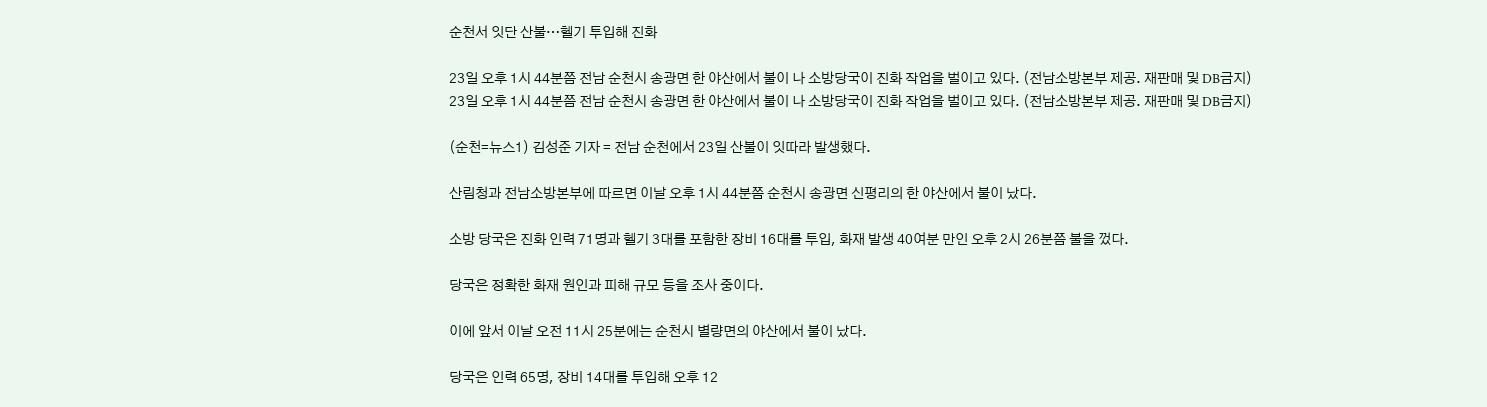순천서 잇단 산불…헬기 투입해 진화

23일 오후 1시 44분쯤 전남 순천시 송광면 한 야산에서 불이 나 소방당국이 진화 작업을 벌이고 있다. (전남소방본부 제공. 재판매 및 DB금지)
23일 오후 1시 44분쯤 전남 순천시 송광면 한 야산에서 불이 나 소방당국이 진화 작업을 벌이고 있다. (전남소방본부 제공. 재판매 및 DB금지)

(순천=뉴스1) 김성준 기자 = 전남 순천에서 23일 산불이 잇따라 발생했다.

산림청과 전남소방본부에 따르면 이날 오후 1시 44분쯤 순천시 송광면 신평리의 한 야산에서 불이 났다.

소방 당국은 진화 인력 71명과 헬기 3대를 포함한 장비 16대를 투입, 화재 발생 40여분 만인 오후 2시 26분쯤 불을 껐다.

당국은 정확한 화재 원인과 피해 규모 등을 조사 중이다.

이에 앞서 이날 오전 11시 25분에는 순천시 별량면의 야산에서 불이 났다.

당국은 인력 65명, 장비 14대를 투입해 오후 12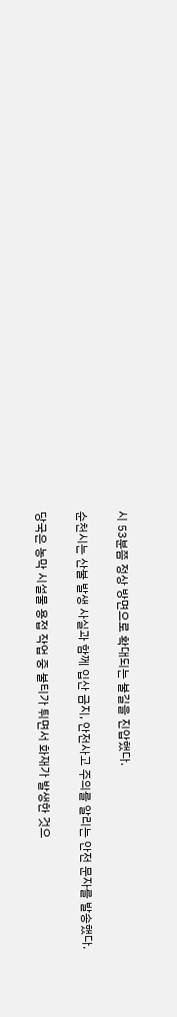시 53분쯤 정상 방면으로 확대되는 불길을 진압했다.

순천시는 산불 발생 사실과 함께 입산 금지, 안전사고 주의를 알리는 안전 문자를 발송했다.

당국은 농막 시설물 용접 작업 중 불티가 튀면서 화재가 발생한 것으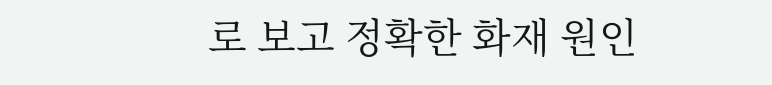로 보고 정확한 화재 원인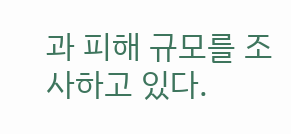과 피해 규모를 조사하고 있다.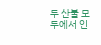두 산불 모두에서 인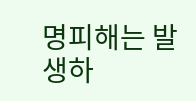명피해는 발생하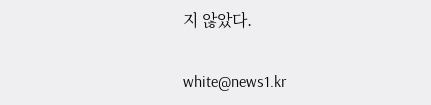지 않았다.

white@news1.kr